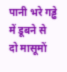पानी भरे गड्ढे में डूबने से दो मासूमों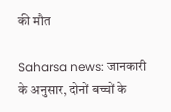की मौत

Saharsa news: जानकारी के अनुसार, दोनों बच्चों के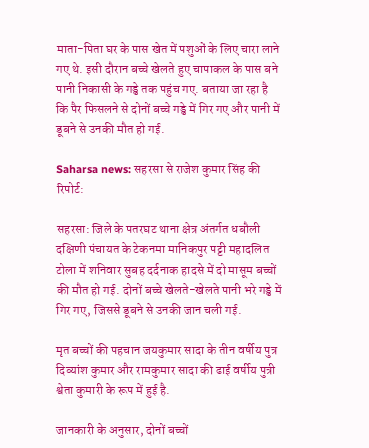माता-पिता घर के पास खेत में पशुओं के लिए चारा लाने गए थे. इसी दौरान बच्चे खेलते हुए चापाकल के पास बने पानी निकासी के गड्ढे तक पहुंच गए. बताया जा रहा है कि पैर फिसलने से दोनों बच्चे गड्ढे में गिर गए और पानी में डूबने से उनकी मौत हो गई.

Saharsa news: सहरसा से राजेश कुमार सिंह की रिपोर्ट:

सहरसा: जिले के पतरघट थाना क्षेत्र अंतर्गत धबौली दक्षिणी पंचायत के टेकनमा मानिकपुर पट्टी महादलित टोला में शनिवार सुबह दर्दनाक हादसे में दो मासूम बच्चों की मौत हो गई. दोनों बच्चे खेलते-खेलते पानी भरे गड्ढे में गिर गए, जिससे डूबने से उनकी जान चली गई.

मृत बच्चों की पहचान जयकुमार सादा के तीन वर्षीय पुत्र दिव्यांश कुमार और रामकुमार सादा की ढाई वर्षीय पुत्री श्वेता कुमारी के रूप में हुई है.

जानकारी के अनुसार, दोनों बच्चों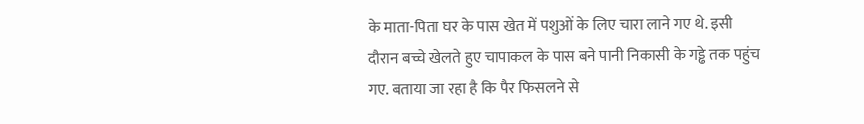के माता-पिता घर के पास खेत में पशुओं के लिए चारा लाने गए थे. इसी दौरान बच्चे खेलते हुए चापाकल के पास बने पानी निकासी के गड्ढे तक पहुंच गए. बताया जा रहा है कि पैर फिसलने से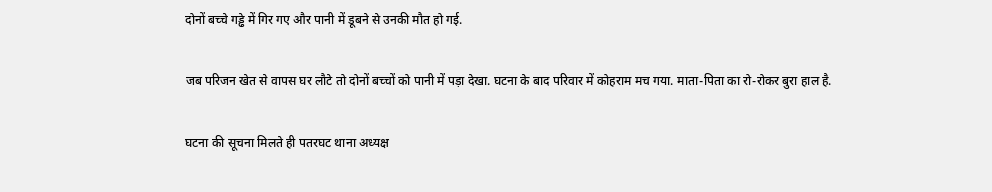दोनों बच्चे गड्ढे में गिर गए और पानी में डूबने से उनकी मौत हो गई.

जब परिजन खेत से वापस घर लौटे तो दोनों बच्चों को पानी में पड़ा देखा. घटना के बाद परिवार में कोहराम मच गया. माता-पिता का रो-रोकर बुरा हाल है.

घटना की सूचना मिलते ही पतरघट थाना अध्यक्ष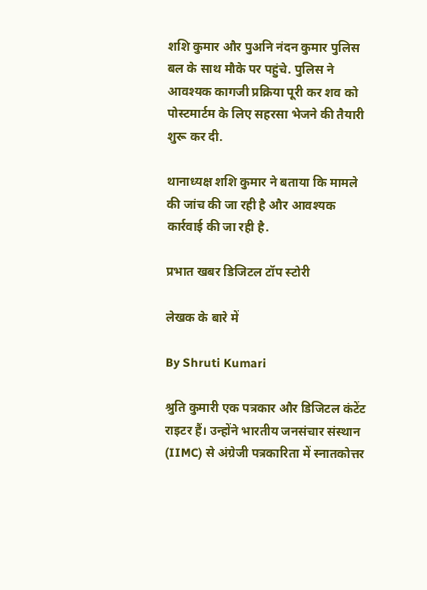शशि कुमार और पुअनि नंदन कुमार पुलिस बल के साथ मौके पर पहुंचे. पुलिस ने आवश्यक कागजी प्रक्रिया पूरी कर शव को पोस्टमार्टम के लिए सहरसा भेजने की तैयारी शुरू कर दी.

थानाध्यक्ष शशि कुमार ने बताया कि मामले की जांच की जा रही है और आवश्यक कार्रवाई की जा रही है.

प्रभात खबर डिजिटल टॉप स्टोरी

लेखक के बारे में

By Shruti Kumari

श्रुति कुमारी एक पत्रकार और डिजिटल कंटेंट राइटर हैं। उन्होंने भारतीय जनसंचार संस्थान (IIMC) से अंग्रेजी पत्रकारिता में स्नातकोत्तर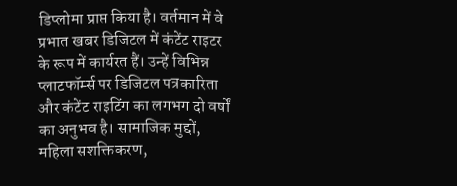डिप्लोमा प्राप्त किया है। वर्तमान में वे प्रभात खबर डिजिटल में कंटेंट राइटर के रूप में कार्यरत हैं। उन्हें विभिन्न प्लाटफॉर्म्स पर डिजिटल पत्रकारिता और कंटेंट राइटिंग का लगभग दो वर्षों का अनुभव है। सामाजिक मुद्दों, महिला सशक्तिकरण,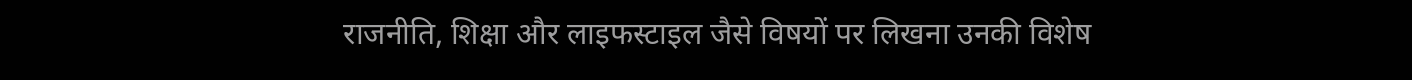राजनीति, शिक्षा और लाइफस्टाइल जैसे विषयों पर लिखना उनकी विशेष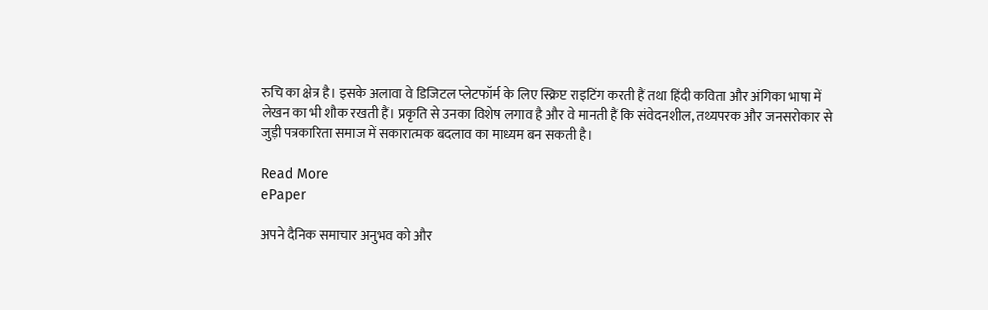रुचि का क्षेत्र है। इसके अलावा वे डिजिटल प्लेटफॉर्म के लिए स्क्रिप्ट राइटिंग करती हैं तथा हिंदी कविता और अंगिका भाषा में लेखन का भी शौक रखती हैं। प्रकृति से उनका विशेष लगाव है और वे मानती हैं कि संवेदनशील, तथ्यपरक और जनसरोकार से जुड़ी पत्रकारिता समाज में सकारात्मक बदलाव का माध्यम बन सकती है।

Read More
ePaper

अपने दैनिक समाचार अनुभव को और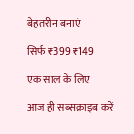बेहतरीन बनाएं

सिर्फ ₹399 ₹149

एक साल के लिए

आज ही सब्सक्राइब करें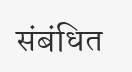संबंधित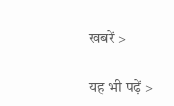खबरें >

यह भी पढ़ें >